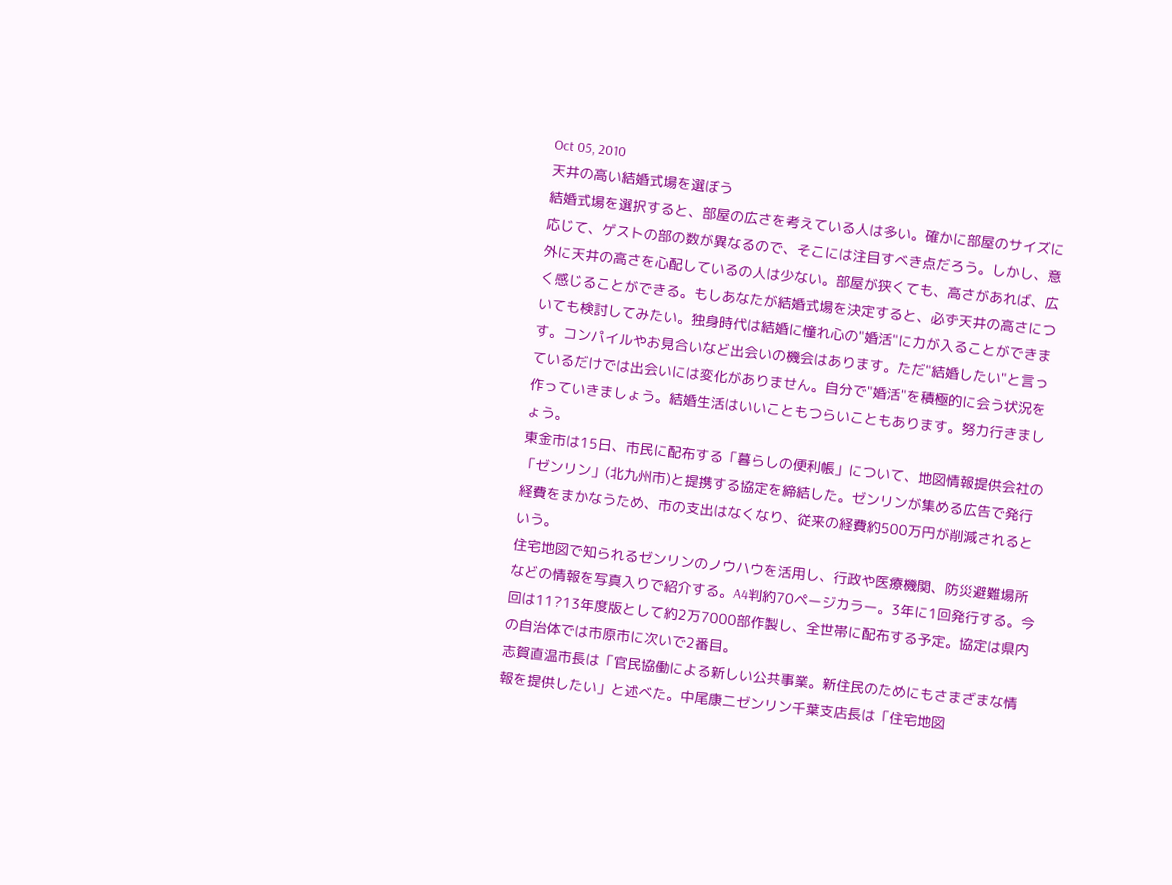Oct 05, 2010
天井の高い結婚式場を選ぼう
結婚式場を選択すると、部屋の広さを考えている人は多い。確かに部屋のサイズに応じて、ゲストの部の数が異なるので、そこには注目すべき点だろう。しかし、意外に天井の高さを心配しているの人は少ない。部屋が狭くても、高さがあれば、広く感じることができる。もしあなたが結婚式場を決定すると、必ず天井の高さについても検討してみたい。独身時代は結婚に憧れ心の"婚活"に力が入ることができます。コンパイルやお見合いなど出会いの機会はあります。ただ"結婚したい"と言っているだけでは出会いには変化がありません。自分で"婚活"を積極的に会う状況を作っていきましょう。結婚生活はいいこともつらいこともあります。努力行きましょう。
東金市は15日、市民に配布する「暮らしの便利帳」について、地図情報提供会社の「ゼンリン」(北九州市)と提携する協定を締結した。ゼンリンが集める広告で発行経費をまかなうため、市の支出はなくなり、従来の経費約500万円が削減されるという。
住宅地図で知られるゼンリンのノウハウを活用し、行政や医療機関、防災避難場所などの情報を写真入りで紹介する。A4判約70ページカラー。3年に1回発行する。今回は11?13年度版として約2万7000部作製し、全世帯に配布する予定。協定は県内の自治体では市原市に次いで2番目。
志賀直温市長は「官民協働による新しい公共事業。新住民のためにもさまざまな情報を提供したい」と述べた。中尾康二ゼンリン千葉支店長は「住宅地図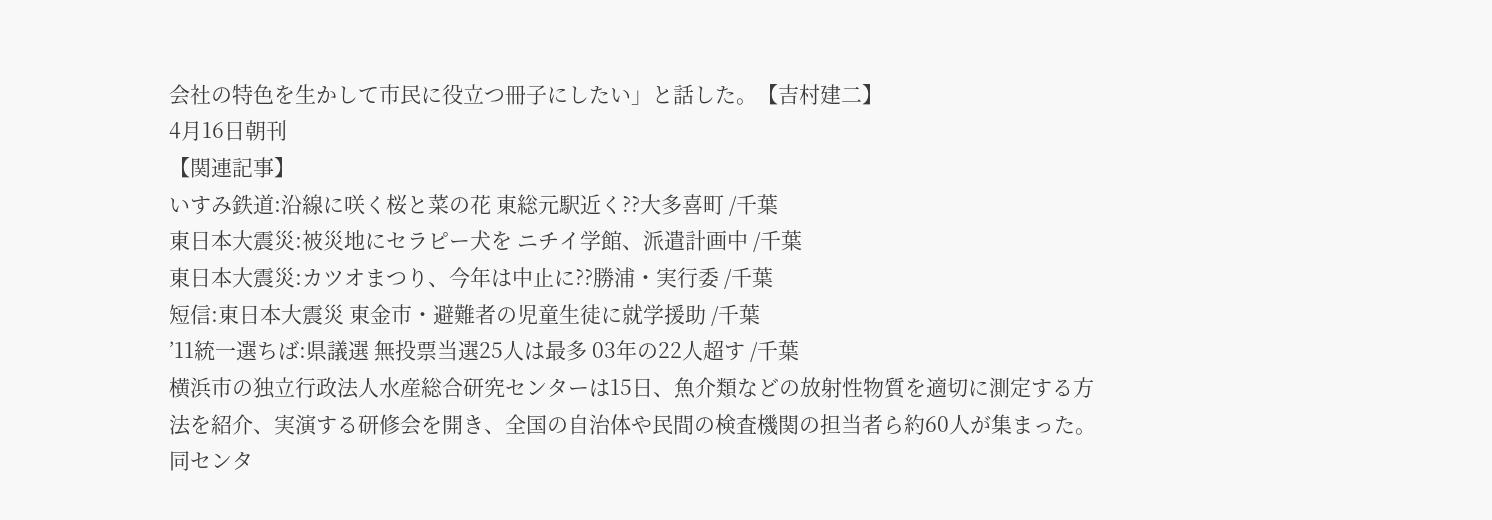会社の特色を生かして市民に役立つ冊子にしたい」と話した。【吉村建二】
4月16日朝刊
【関連記事】
いすみ鉄道:沿線に咲く桜と菜の花 東総元駅近く??大多喜町 /千葉
東日本大震災:被災地にセラピー犬を ニチイ学館、派遣計画中 /千葉
東日本大震災:カツオまつり、今年は中止に??勝浦・実行委 /千葉
短信:東日本大震災 東金市・避難者の児童生徒に就学援助 /千葉
’11統一選ちば:県議選 無投票当選25人は最多 03年の22人超す /千葉
横浜市の独立行政法人水産総合研究センターは15日、魚介類などの放射性物質を適切に測定する方法を紹介、実演する研修会を開き、全国の自治体や民間の検査機関の担当者ら約60人が集まった。
同センタ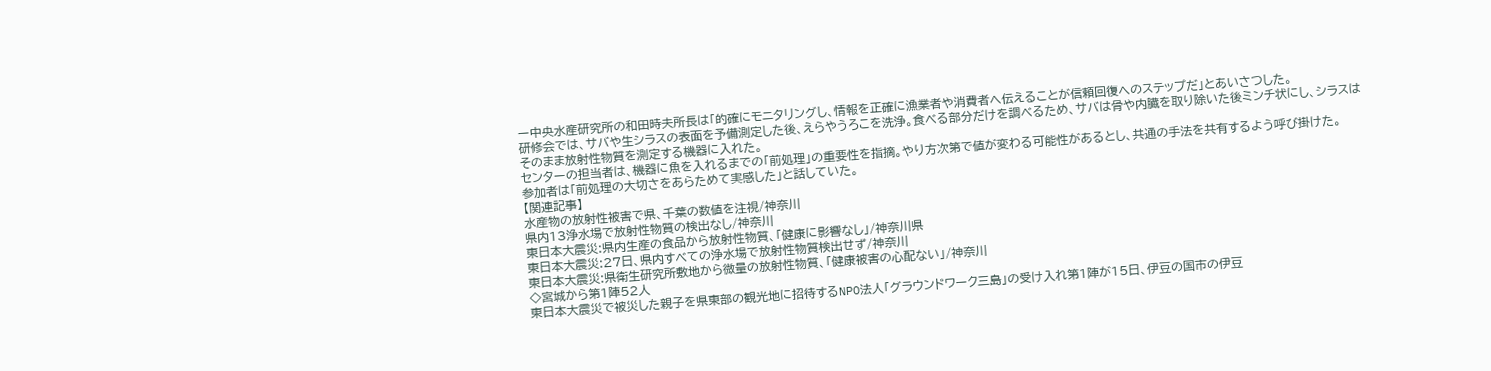ー中央水産研究所の和田時夫所長は「的確にモニタリングし、情報を正確に漁業者や消費者へ伝えることが信頼回復へのステップだ」とあいさつした。
研修会では、サバや生シラスの表面を予備測定した後、えらやうろこを洗浄。食べる部分だけを調べるため、サバは骨や内臓を取り除いた後ミンチ状にし、シラスはそのまま放射性物質を測定する機器に入れた。
センターの担当者は、機器に魚を入れるまでの「前処理」の重要性を指摘。やり方次第で値が変わる可能性があるとし、共通の手法を共有するよう呼び掛けた。
参加者は「前処理の大切さをあらためて実感した」と話していた。
【関連記事】
水産物の放射性被害で県、千葉の数値を注視/神奈川
県内13浄水場で放射性物質の検出なし/神奈川
東日本大震災:県内生産の食品から放射性物質、「健康に影響なし」/神奈川県
東日本大震災:27日、県内すべての浄水場で放射性物質検出せず/神奈川
東日本大震災:県衛生研究所敷地から微量の放射性物質、「健康被害の心配ない」/神奈川
◇宮城から第1陣52人
東日本大震災で被災した親子を県東部の観光地に招待するNPO法人「グラウンドワーク三島」の受け入れ第1陣が15日、伊豆の国市の伊豆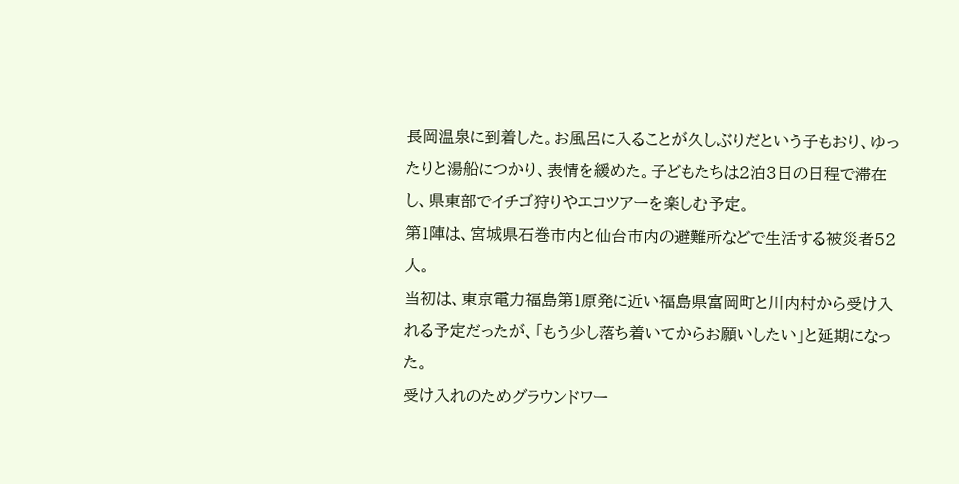長岡温泉に到着した。お風呂に入ることが久しぶりだという子もおり、ゆったりと湯船につかり、表情を緩めた。子どもたちは2泊3日の日程で滞在し、県東部でイチゴ狩りやエコツアーを楽しむ予定。
第1陣は、宮城県石巻市内と仙台市内の避難所などで生活する被災者52人。
当初は、東京電力福島第1原発に近い福島県富岡町と川内村から受け入れる予定だったが、「もう少し落ち着いてからお願いしたい」と延期になった。
受け入れのためグラウンドワー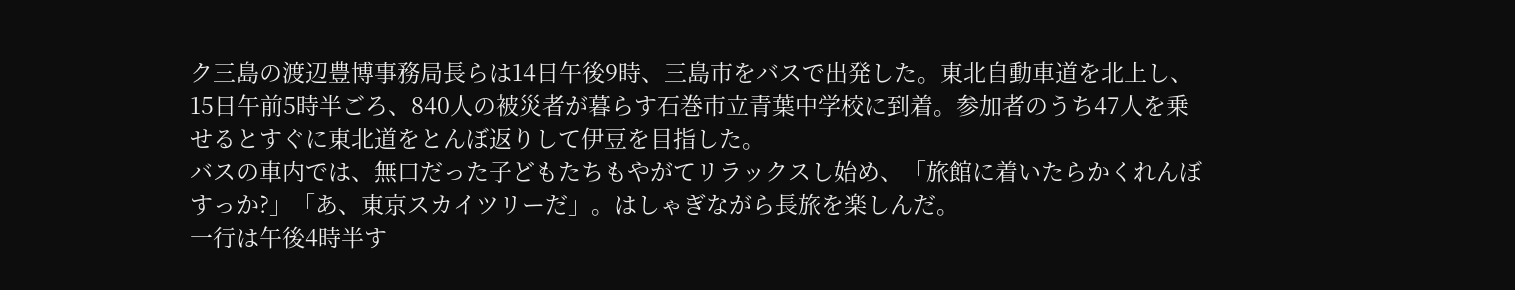ク三島の渡辺豊博事務局長らは14日午後9時、三島市をバスで出発した。東北自動車道を北上し、15日午前5時半ごろ、840人の被災者が暮らす石巻市立青葉中学校に到着。参加者のうち47人を乗せるとすぐに東北道をとんぼ返りして伊豆を目指した。
バスの車内では、無口だった子どもたちもやがてリラックスし始め、「旅館に着いたらかくれんぼすっか?」「あ、東京スカイツリーだ」。はしゃぎながら長旅を楽しんだ。
一行は午後4時半す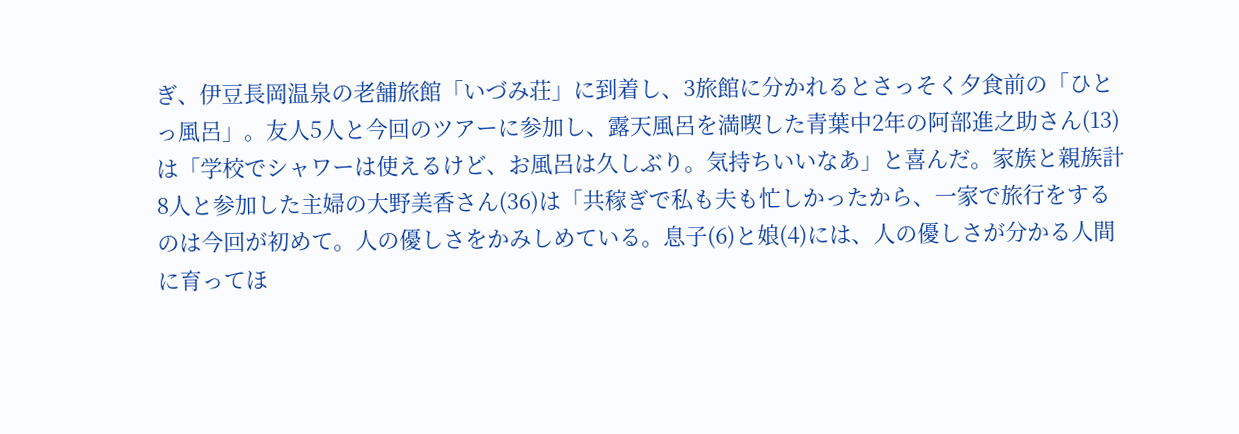ぎ、伊豆長岡温泉の老舗旅館「いづみ荘」に到着し、3旅館に分かれるとさっそく夕食前の「ひとっ風呂」。友人5人と今回のツアーに参加し、露天風呂を満喫した青葉中2年の阿部進之助さん(13)は「学校でシャワーは使えるけど、お風呂は久しぶり。気持ちいいなあ」と喜んだ。家族と親族計8人と参加した主婦の大野美香さん(36)は「共稼ぎで私も夫も忙しかったから、一家で旅行をするのは今回が初めて。人の優しさをかみしめている。息子(6)と娘(4)には、人の優しさが分かる人間に育ってほ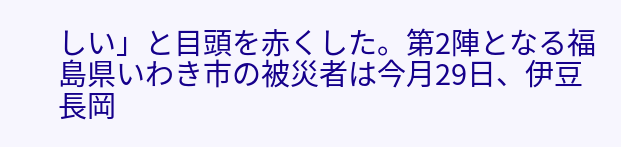しい」と目頭を赤くした。第2陣となる福島県いわき市の被災者は今月29日、伊豆長岡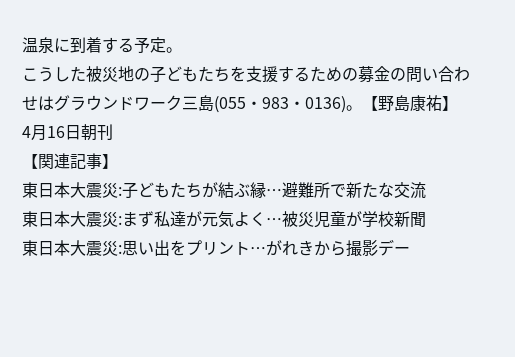温泉に到着する予定。
こうした被災地の子どもたちを支援するための募金の問い合わせはグラウンドワーク三島(055・983・0136)。【野島康祐】
4月16日朝刊
【関連記事】
東日本大震災:子どもたちが結ぶ縁…避難所で新たな交流
東日本大震災:まず私達が元気よく…被災児童が学校新聞
東日本大震災:思い出をプリント…がれきから撮影デー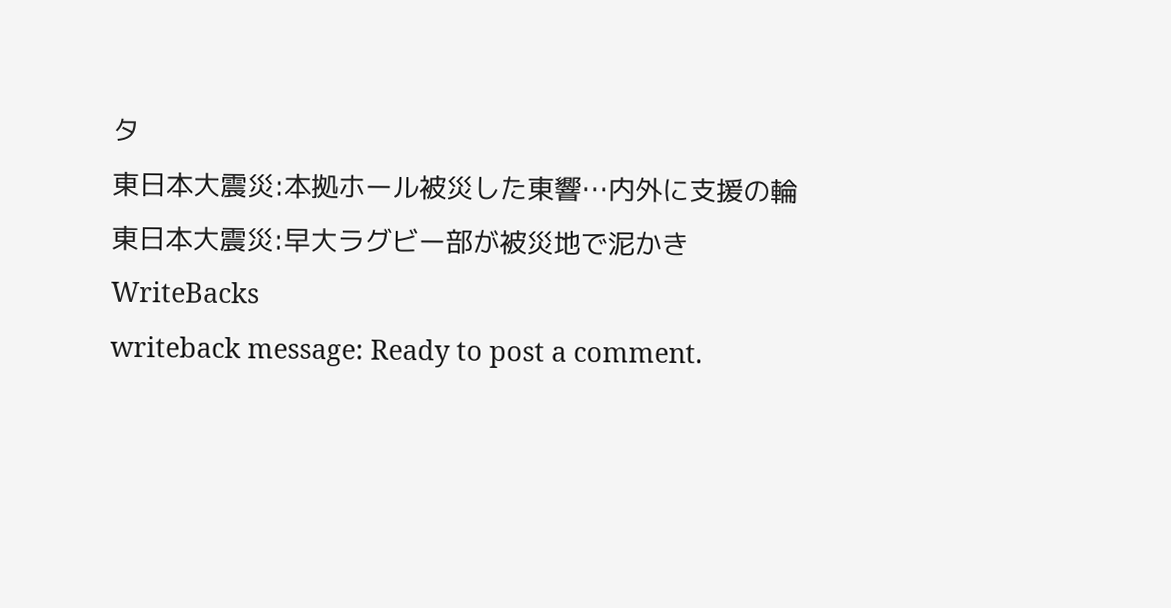タ
東日本大震災:本拠ホール被災した東響…内外に支援の輪
東日本大震災:早大ラグビー部が被災地で泥かき
WriteBacks
writeback message: Ready to post a comment.